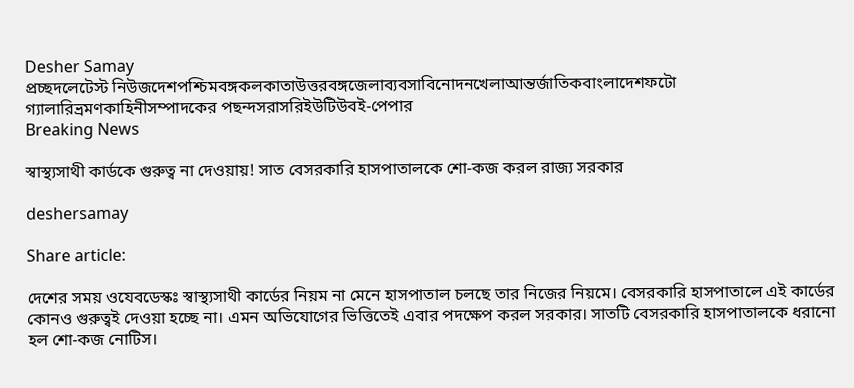Desher Samay
প্রচ্ছদলেটেস্ট নিউজদেশপশ্চিমবঙ্গকলকাতাউত্তরবঙ্গজেলাব্যবসাবিনোদনখেলাআন্তর্জাতিকবাংলাদেশফটো গ্যালারিভ্রমণকাহিনীসম্পাদকের পছন্দসরাসরিইউটিউবই-পেপার
Breaking News

স্বাস্থ্যসাথী কার্ডকে গুরুত্ব না দেওয়ায়! সাত বেসরকারি হাসপাতালকে শো-কজ করল রাজ্য সরকার

deshersamay

Share article:

দেশের সময় ওযেবডেস্কঃ স্বাস্থ্যসাথী কার্ডের নিয়ম না মেনে হাসপাতাল চলছে তার নিজের নিয়মে। বেসরকারি হাসপাতালে এই কার্ডের কোনও গুরুত্বই দেওয়া হচ্ছে না। এমন অভিযোগের ভিত্তিতেই এবার পদক্ষেপ করল সরকার। সাতটি বেসরকারি হাসপাতালকে ধরানো হল শো-কজ নোটিস।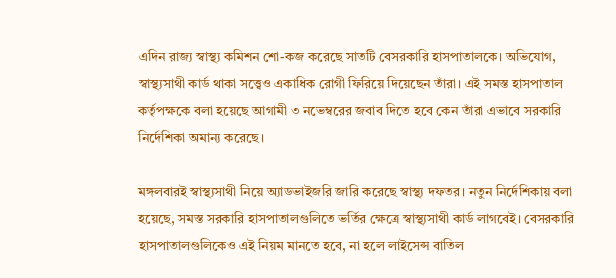এদিন রাজ্য স্বাস্থ্য কমিশন শো-কজ করেছে সাতটি বেসরকারি হাসপাতালকে। অভিযোগ, স্বাস্থ্যসাথী কার্ড থাকা সত্ত্বেও একাধিক রোগী ফিরিয়ে দিয়েছেন তাঁরা। এই সমস্ত হাসপাতাল কর্তৃপক্ষকে বলা হয়েছে আগামী ৩ নভেম্বরের জবাব দিতে হবে কেন তাঁরা এভাবে সরকারি নির্দেশিকা অমান্য করেছে।

মঙ্গলবারই স্বাস্থ্যসাথী নিয়ে অ্যাডভাইজরি জারি করেছে স্বাস্থ্য দফতর। নতুন নির্দেশিকায় বলা হয়েছে, সমস্ত সরকারি হাসপাতালগুলিতে ভর্তির ক্ষেত্রে স্বাস্থ্যসাথী কার্ড লাগবেই। বেসরকারি হাসপাতালগুলিকেও এই নিয়ম মানতে হবে, না হলে লাইসেন্স বাতিল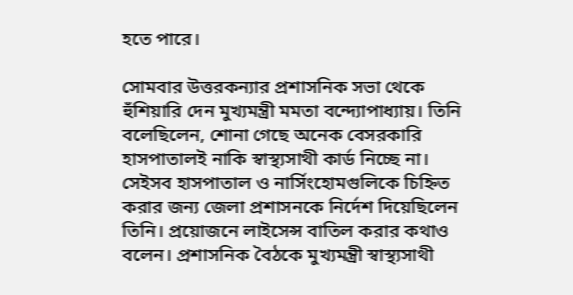হতে পারে।

সোমবার উত্তরকন্যার প্রশাসনিক সভা থেকে হুঁশিয়ারি দেন মুখ্যমন্ত্রী মমতা বন্দ্যোপাধ্যায়। তিনি বলেছিলেন, শোনা গেছে অনেক বেসরকারি হাসপাতালই নাকি স্বাস্থ্যসাথী কার্ড নিচ্ছে না। সেইসব হাসপাতাল ও নার্সিংহোমগুলিকে চিহ্নিত করার জন্য জেলা প্রশাসনকে নির্দেশ দিয়েছিলেন তিনি। প্রয়োজনে লাইসেন্স বাতিল করার কথাও বলেন। প্রশাসনিক বৈঠকে মুখ্যমন্ত্রী স্বাস্থ্যসাথী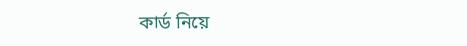কার্ড নিয়ে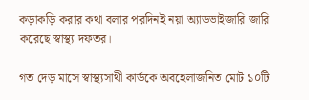কড়াকড়ি করার কথা বলার পরদিনই নয়া অ্যাডভাইজারি জারি করেছে স্বাস্থ্য দফতর।

গত দেড় মাসে স্বাস্থ্যসাথী কার্ডকে অবহেলাজনিত মোট ১০টি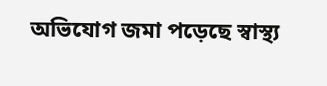অভিযোগ জমা পড়েছে স্বাস্থ্য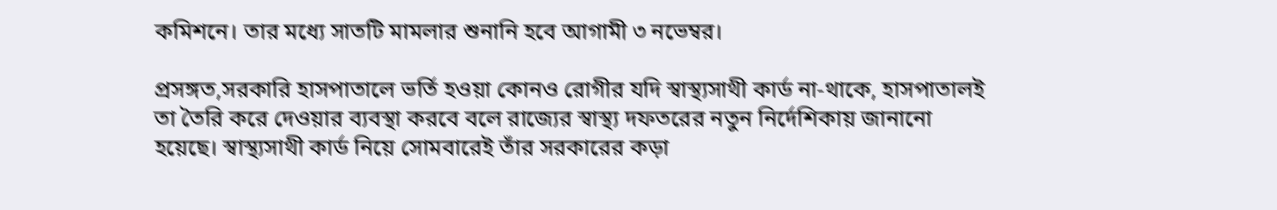কমিশনে। তার মধ্যে সাতটি মামলার শুনানি হবে আগামী ৩ নভেম্বর।

প্রসঙ্গত,সরকারি হাসপাতালে ভর্তি হওয়া কোনও রোগীর যদি স্বাস্থ্যসাথী কার্ড না-থাকে, হাসপাতালই তা তৈরি করে দেওয়ার ব্যবস্থা করবে বলে রাজ্যের স্বাস্থ্য দফতরের নতুন নির্দেশিকায় জানানো হয়েছে। স্বাস্থ্যসাথী কার্ড নিয়ে সোমবারেই তাঁর সরকারের কড়া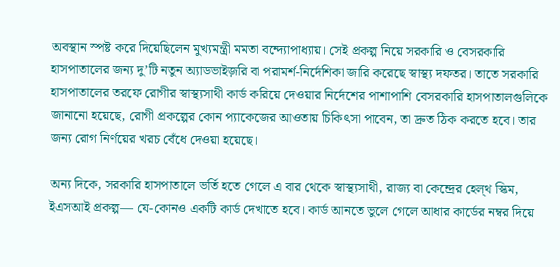অবস্থান স্পষ্ট করে দিয়েছিলেন মুখ্যমন্ত্রী মমতা বন্দ্যোপাধ্যায়। সেই প্রকল্প নিয়ে সরকারি ও বেসরকারি হাসপাতালের জন্য দু’টি নতুন অ্যাডভাইজ়রি বা পরামর্শ-নির্দেশিকা জারি করেছে স্বাস্থ্য দফতর। তাতে সরকারি হাসপাতালের তরফে রোগীর স্বাস্থ্যসাথী কার্ড করিয়ে দেওয়ার নির্দেশের পাশাপাশি বেসরকারি হাসপাতালগুলিকে জানানো হয়েছে, রোগী প্রকল্পের কোন প্যাকেজের আওতায় চিকিৎসা পাবেন, তা দ্রুত ঠিক করতে হবে। তার জন্য রোগ নির্ণয়ের খরচ বেঁধে দেওয়া হয়েছে।

অন্য দিকে, সরকারি হাসপাতালে ভর্তি হতে গেলে এ বার থেকে স্বাস্থ্যসাথী, রাজ্য বা কেন্দ্রের হেল্‌থ স্কিম, ইএসআই প্রকল্প— যে-কোনও একটি কার্ড দেখাতে হবে। কার্ড আনতে ভুলে গেলে আধার কার্ডের নম্বর দিয়ে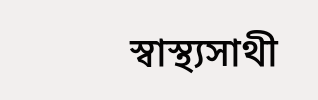স্বাস্থ্যসাথী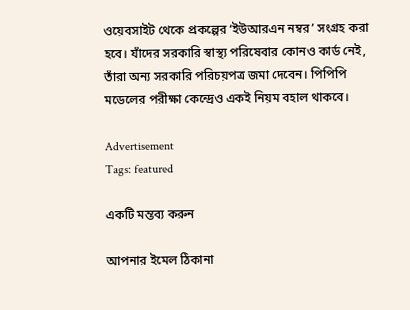ওয়েবসাইট থেকে প্রকল্পের ‘ইউআরএন নম্বর’ সংগ্রহ করা হবে। যাঁদের সরকারি স্বাস্থ্য পরিষেবার কোনও কার্ড নেই, তাঁরা অন্য সরকারি পরিচয়পত্র জমা দেবেন। পিপিপি মডেলের পরীক্ষা কেন্দ্রেও একই নিয়ম বহাল থাকবে।

Advertisement
Tags: featured

একটি মন্তব্য করুন

আপনার ইমেল ঠিকানা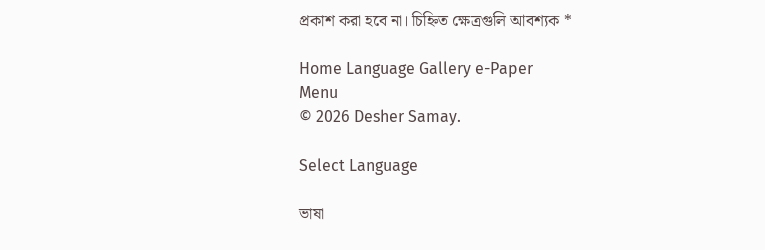প্রকাশ করা হবে না। চিহ্নিত ক্ষেত্রগুলি আবশ্যক *

Home Language Gallery e-Paper
Menu
© 2026 Desher Samay.

Select Language

ভাষা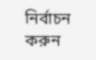নির্বাচন করুন